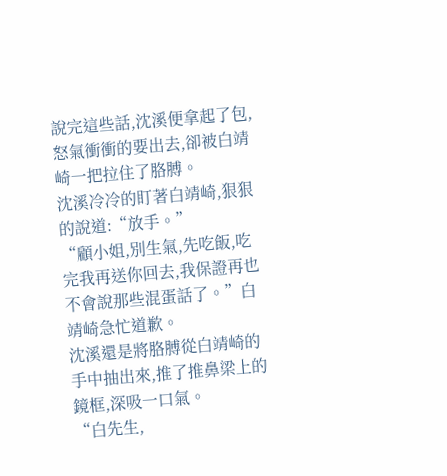說完這些話,沈溪便拿起了包,怒氣衝衝的要出去,卻被白靖崎一把拉住了胳膊。
沈溪冷冷的盯著白靖崎,狠狠的說道:“放手。”
“顧小姐,別生氣,先吃飯,吃完我再送你回去,我保證再也不會說那些混蛋話了。”白靖崎急忙道歉。
沈溪還是將胳膊從白靖崎的手中抽出來,推了推鼻梁上的鏡框,深吸一口氣。
“白先生,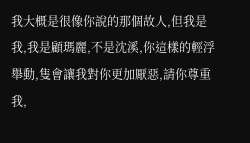我大概是很像你說的那個故人,但我是我,我是顧瑪麗,不是沈溪,你這樣的輕浮舉動,隻會讓我對你更加厭惡,請你尊重我,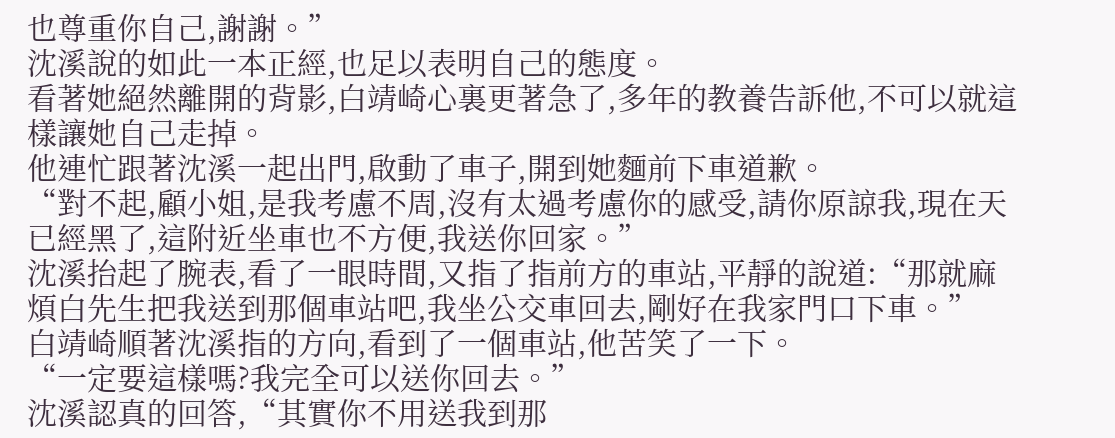也尊重你自己,謝謝。”
沈溪說的如此一本正經,也足以表明自己的態度。
看著她絕然離開的背影,白靖崎心裏更著急了,多年的教養告訴他,不可以就這樣讓她自己走掉。
他連忙跟著沈溪一起出門,啟動了車子,開到她麵前下車道歉。
“對不起,顧小姐,是我考慮不周,沒有太過考慮你的感受,請你原諒我,現在天已經黑了,這附近坐車也不方便,我送你回家。”
沈溪抬起了腕表,看了一眼時間,又指了指前方的車站,平靜的說道:“那就麻煩白先生把我送到那個車站吧,我坐公交車回去,剛好在我家門口下車。”
白靖崎順著沈溪指的方向,看到了一個車站,他苦笑了一下。
“一定要這樣嗎?我完全可以送你回去。”
沈溪認真的回答,“其實你不用送我到那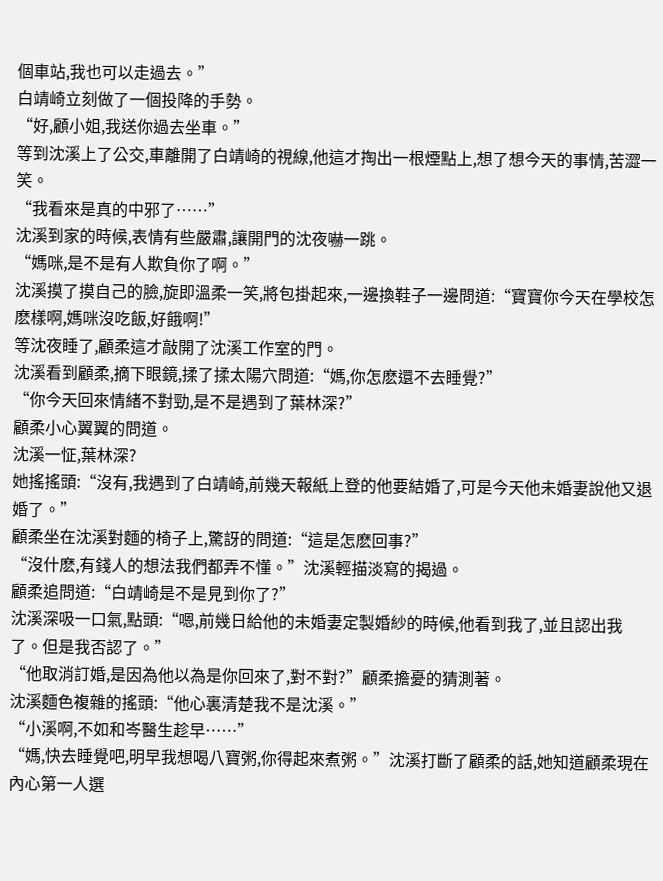個車站,我也可以走過去。”
白靖崎立刻做了一個投降的手勢。
“好,顧小姐,我送你過去坐車。”
等到沈溪上了公交,車離開了白靖崎的視線,他這才掏出一根煙點上,想了想今天的事情,苦澀一笑。
“我看來是真的中邪了……”
沈溪到家的時候,表情有些嚴肅,讓開門的沈夜嚇一跳。
“媽咪,是不是有人欺負你了啊。”
沈溪摸了摸自己的臉,旋即溫柔一笑,將包掛起來,一邊換鞋子一邊問道:“寶寶你今天在學校怎麽樣啊,媽咪沒吃飯,好餓啊!”
等沈夜睡了,顧柔這才敲開了沈溪工作室的門。
沈溪看到顧柔,摘下眼鏡,揉了揉太陽穴問道:“媽,你怎麽還不去睡覺?”
“你今天回來情緒不對勁,是不是遇到了葉林深?”
顧柔小心翼翼的問道。
沈溪一怔,葉林深?
她搖搖頭:“沒有,我遇到了白靖崎,前幾天報紙上登的他要結婚了,可是今天他未婚妻說他又退婚了。”
顧柔坐在沈溪對麵的椅子上,驚訝的問道:“這是怎麽回事?”
“沒什麽,有錢人的想法我們都弄不懂。”沈溪輕描淡寫的揭過。
顧柔追問道:“白靖崎是不是見到你了?”
沈溪深吸一口氣,點頭:“嗯,前幾日給他的未婚妻定製婚紗的時候,他看到我了,並且認出我了。但是我否認了。”
“他取消訂婚,是因為他以為是你回來了,對不對?”顧柔擔憂的猜測著。
沈溪麵色複雜的搖頭:“他心裏清楚我不是沈溪。”
“小溪啊,不如和岑醫生趁早……”
“媽,快去睡覺吧,明早我想喝八寶粥,你得起來煮粥。”沈溪打斷了顧柔的話,她知道顧柔現在內心第一人選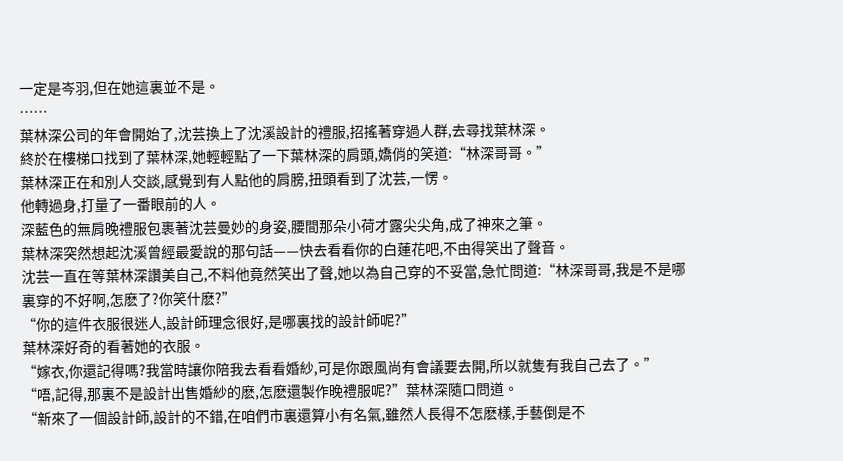一定是岑羽,但在她這裏並不是。
……
葉林深公司的年會開始了,沈芸換上了沈溪設計的禮服,招搖著穿過人群,去尋找葉林深。
終於在樓梯口找到了葉林深,她輕輕點了一下葉林深的肩頭,嬌俏的笑道:“林深哥哥。”
葉林深正在和別人交談,感覺到有人點他的肩膀,扭頭看到了沈芸,一愣。
他轉過身,打量了一番眼前的人。
深藍色的無肩晚禮服包裹著沈芸曼妙的身姿,腰間那朵小荷才露尖尖角,成了神來之筆。
葉林深突然想起沈溪曾經最愛說的那句話——快去看看你的白蓮花吧,不由得笑出了聲音。
沈芸一直在等葉林深讚美自己,不料他竟然笑出了聲,她以為自己穿的不妥當,急忙問道:“林深哥哥,我是不是哪裏穿的不好啊,怎麽了?你笑什麽?”
“你的這件衣服很迷人,設計師理念很好,是哪裏找的設計師呢?”
葉林深好奇的看著她的衣服。
“嫁衣,你還記得嗎?我當時讓你陪我去看看婚紗,可是你跟風尚有會議要去開,所以就隻有我自己去了。”
“唔,記得,那裏不是設計出售婚紗的麽,怎麽還製作晚禮服呢?”葉林深隨口問道。
“新來了一個設計師,設計的不錯,在咱們市裏還算小有名氣,雖然人長得不怎麽樣,手藝倒是不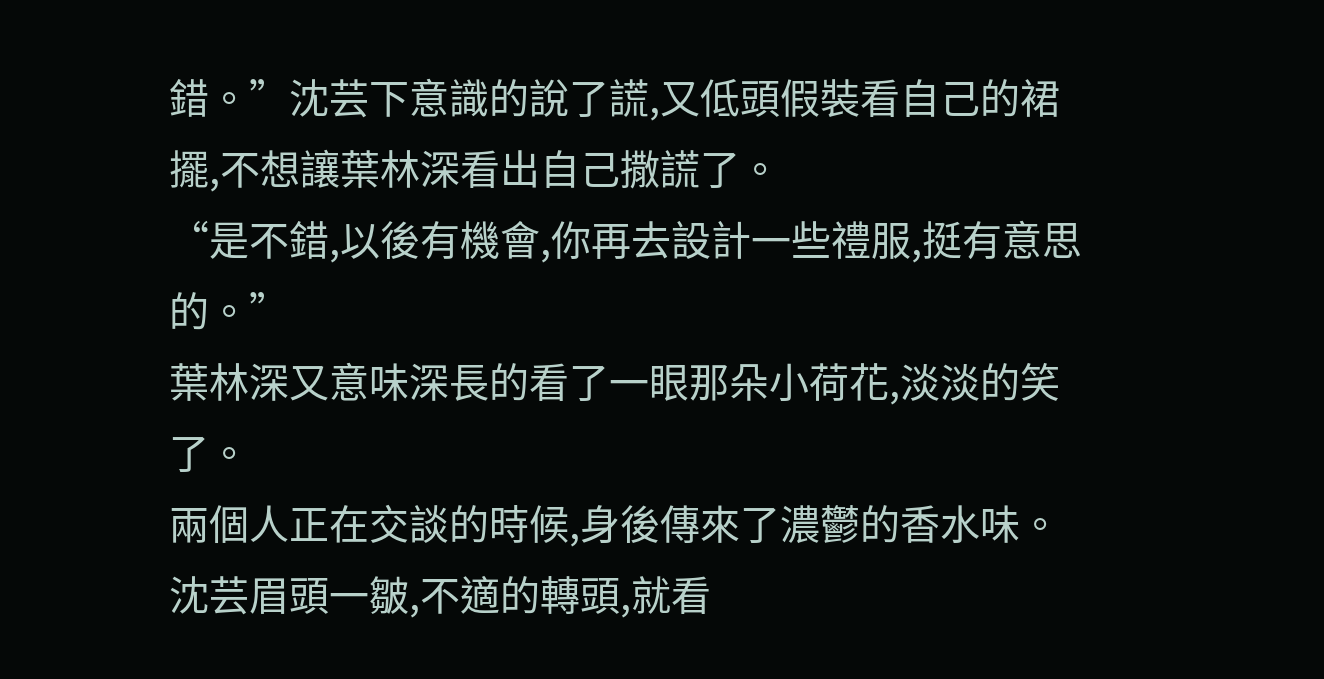錯。”沈芸下意識的說了謊,又低頭假裝看自己的裙擺,不想讓葉林深看出自己撒謊了。
“是不錯,以後有機會,你再去設計一些禮服,挺有意思的。”
葉林深又意味深長的看了一眼那朵小荷花,淡淡的笑了。
兩個人正在交談的時候,身後傳來了濃鬱的香水味。
沈芸眉頭一皺,不適的轉頭,就看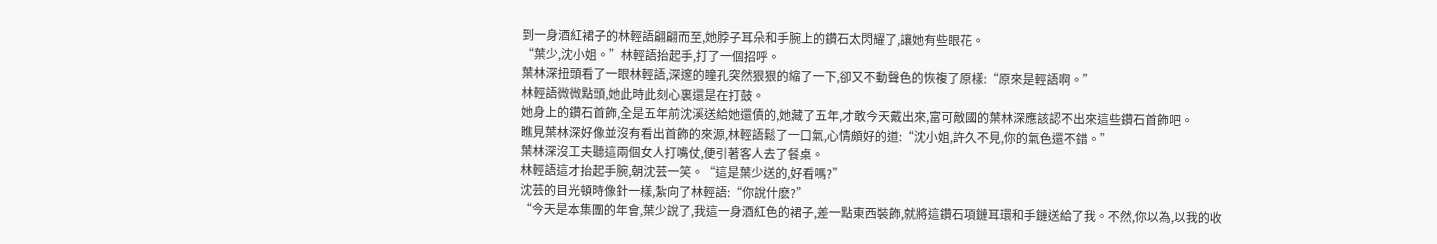到一身酒紅裙子的林輕語翩翩而至,她脖子耳朵和手腕上的鑽石太閃耀了,讓她有些眼花。
“葉少,沈小姐。”林輕語抬起手,打了一個招呼。
葉林深扭頭看了一眼林輕語,深邃的瞳孔突然狠狠的縮了一下,卻又不動聲色的恢複了原樣:“原來是輕語啊。”
林輕語微微點頭,她此時此刻心裏還是在打鼓。
她身上的鑽石首飾,全是五年前沈溪送給她還債的,她藏了五年,才敢今天戴出來,富可敵國的葉林深應該認不出來這些鑽石首飾吧。
瞧見葉林深好像並沒有看出首飾的來源,林輕語鬆了一口氣,心情頗好的道:“沈小姐,許久不見,你的氣色還不錯。”
葉林深沒工夫聽這兩個女人打嘴仗,便引著客人去了餐桌。
林輕語這才抬起手腕,朝沈芸一笑。“這是葉少送的,好看嗎?”
沈芸的目光頓時像針一樣,紮向了林輕語:“你說什麽?”
“今天是本集團的年會,葉少說了,我這一身酒紅色的裙子,差一點東西裝飾,就將這鑽石項鏈耳環和手鏈送給了我。不然,你以為,以我的收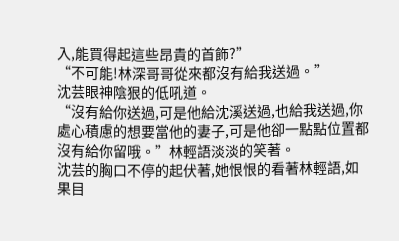入,能買得起這些昂貴的首飾?”
“不可能!林深哥哥從來都沒有給我送過。”
沈芸眼神陰狠的低吼道。
“沒有給你送過,可是他給沈溪送過,也給我送過,你處心積慮的想要當他的妻子,可是他卻一點點位置都沒有給你留哦。”林輕語淡淡的笑著。
沈芸的胸口不停的起伏著,她恨恨的看著林輕語,如果目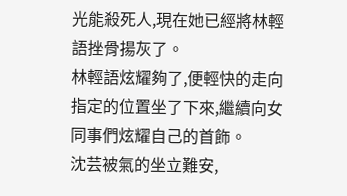光能殺死人,現在她已經將林輕語挫骨揚灰了。
林輕語炫耀夠了,便輕快的走向指定的位置坐了下來,繼續向女同事們炫耀自己的首飾。
沈芸被氣的坐立難安,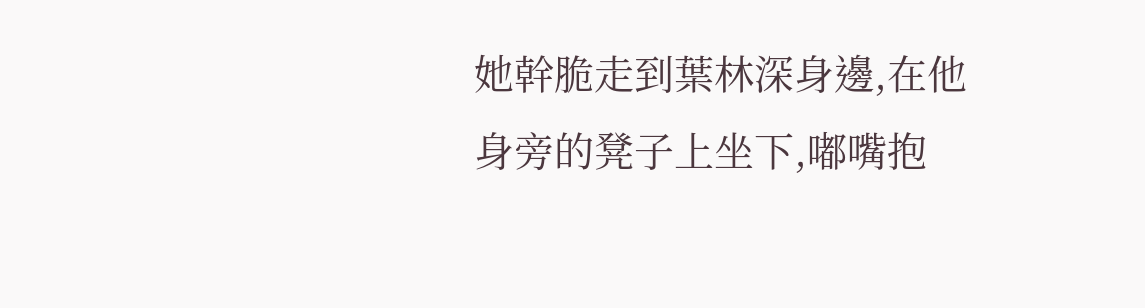她幹脆走到葉林深身邊,在他身旁的凳子上坐下,嘟嘴抱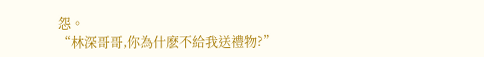怨。
“林深哥哥,你為什麽不給我送禮物?”